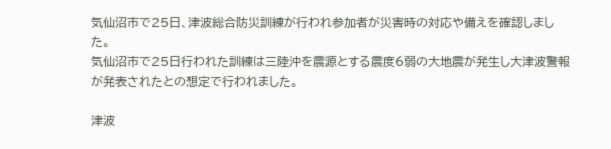気仙沼市で25日、津波総合防災訓練が行われ参加者が災害時の対応や備えを確認しました。
気仙沼市で25日行われた訓練は三陸沖を震源とする震度6弱の大地震が発生し大津波警報が発表されたとの想定で行われました。

津波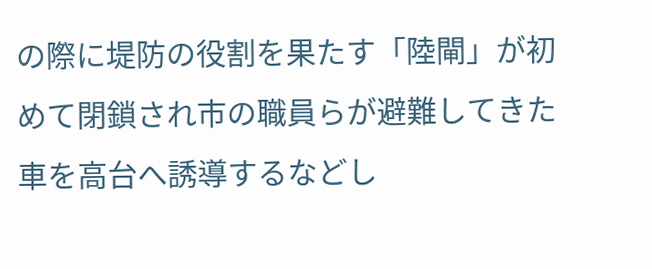の際に堤防の役割を果たす「陸閘」が初めて閉鎖され市の職員らが避難してきた車を高台へ誘導するなどし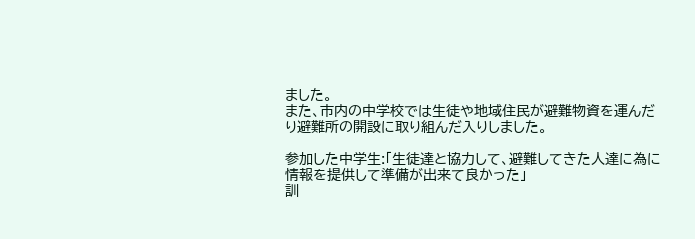ました。
また、市内の中学校では生徒や地域住民が避難物資を運んだり避難所の開設に取り組んだ入りしました。

参加した中学生:「生徒達と協力して、避難してきた人達に為に情報を提供して準備が出来て良かった」
訓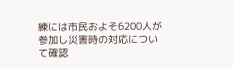練には市民およそ6200人が参加し災害時の対応について確認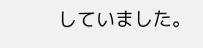していました。